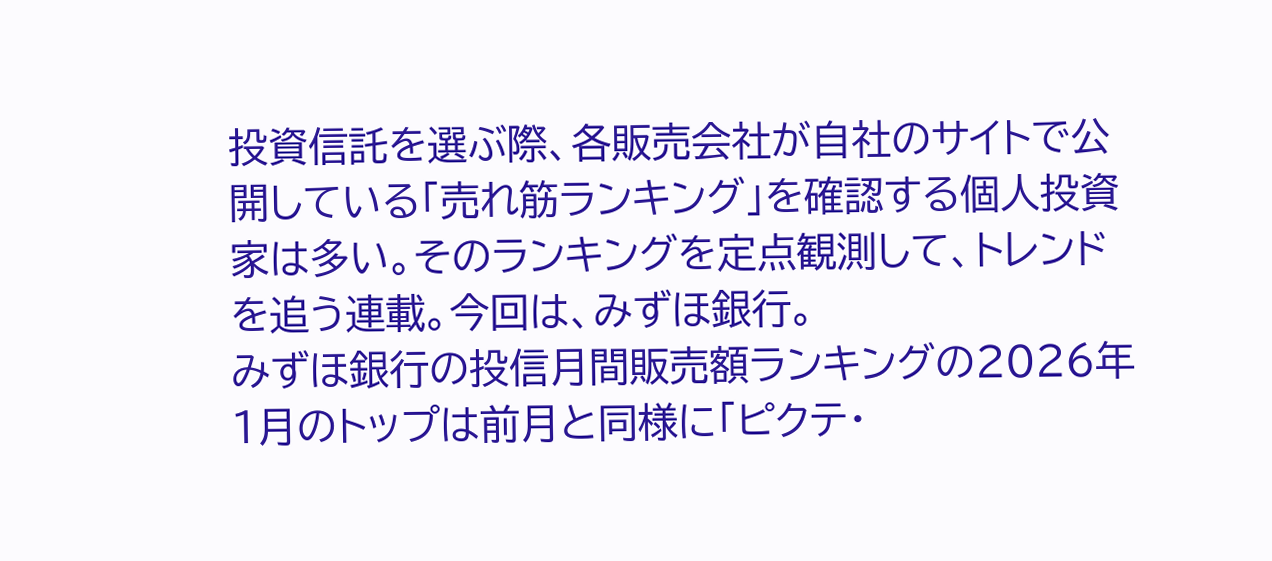投資信託を選ぶ際、各販売会社が自社のサイトで公開している「売れ筋ランキング」を確認する個人投資家は多い。そのランキングを定点観測して、トレンドを追う連載。今回は、みずほ銀行。
みずほ銀行の投信月間販売額ランキングの2026年1月のトップは前月と同様に「ピクテ・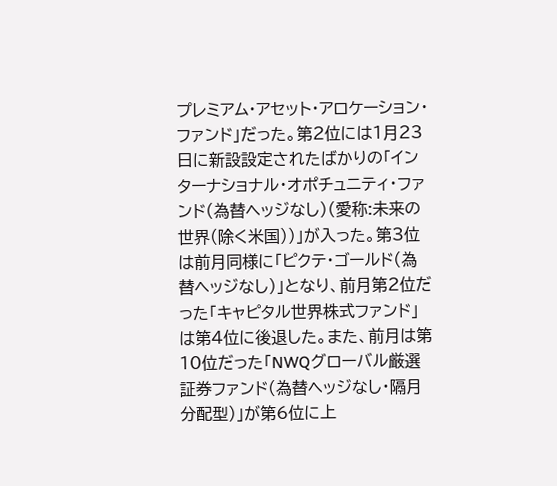プレミアム・アセット・アロケーション・ファンド」だった。第2位には1月23日に新設設定されたばかりの「インターナショナル・オポチュニティ・ファンド(為替ヘッジなし)(愛称:未来の世界(除く米国))」が入った。第3位は前月同様に「ピクテ・ゴールド(為替ヘッジなし)」となり、前月第2位だった「キャピタル世界株式ファンド」は第4位に後退した。また、前月は第10位だった「NWQグローバル厳選証券ファンド(為替ヘッジなし・隔月分配型)」が第6位に上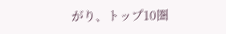がり、トップ10圏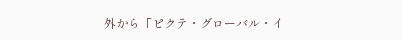外から「ピクテ・グローバル・イ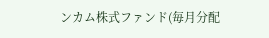ンカム株式ファンド(毎月分配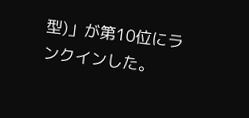型)」が第10位にランクインした。